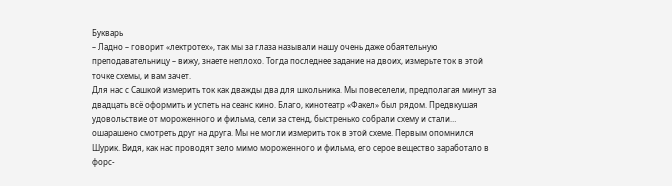Букварь
– Ладно – говорит «лектротех», так мы за глаза называли нашу очень даже обаятельную преподавательницу – вижу, знаете неплохо. Тогда последнее задание на двоих, измерьте ток в этой точке схемы, и вам зачет.
Для нас с Сашкой измерить ток как дважды два для школьника. Мы повеселели, предполагая минут за двадцать всё оформить и успеть на сеанс кино. Благо, кинотеатр «Факел» был рядом. Предвкушая удовольствие от мороженного и фильма, сели за стенд, быстренько собрали схему и стали… ошарашено смотреть друг на друга. Мы не могли измерить ток в этой схеме. Первым опомнился Шурик. Видя, как нас проводят зело мимо мороженного и фильма, его серое вещество заработало в форс-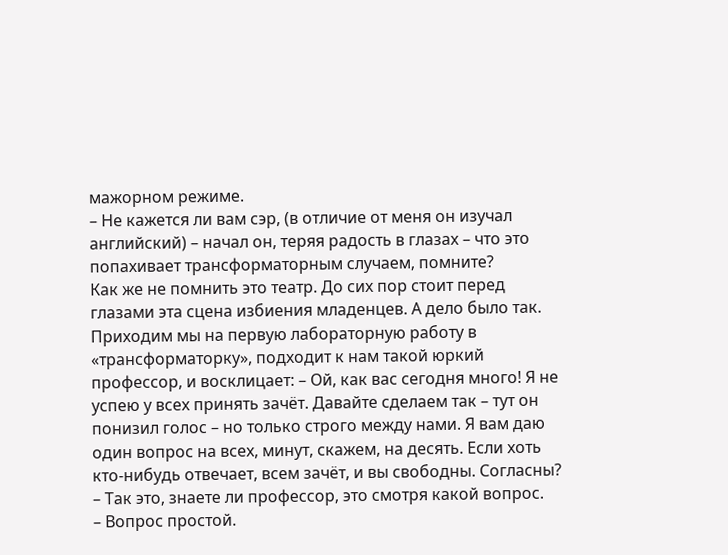мажорном режиме.
– Не кажется ли вам сэр, (в отличие от меня он изучал английский) – начал он, теряя радость в глазах – что это попахивает трансформаторным случаем, помните?
Как же не помнить это театр. До сих пор стоит перед глазами эта сцена избиения младенцев. А дело было так.
Приходим мы на первую лабораторную работу в «трансформаторку», подходит к нам такой юркий профессор, и восклицает: – Ой, как вас сегодня много! Я не успею у всех принять зачёт. Давайте сделаем так – тут он понизил голос – но только строго между нами. Я вам даю один вопрос на всех, минут, скажем, на десять. Если хоть кто-нибудь отвечает, всем зачёт, и вы свободны. Согласны?
– Так это, знаете ли профессор, это смотря какой вопрос.
– Вопрос простой.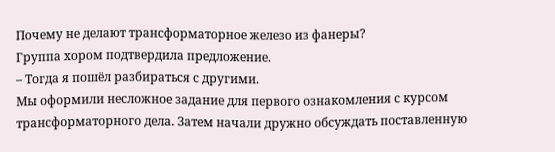Почему не делают трансформаторное железо из фанеры?
Группа хором подтвердила предложение.
– Тогда я пошёл разбираться с другими.
Мы оформили несложное задание для первого ознакомления с курсом трансформаторного дела. Затем начали дружно обсуждать поставленную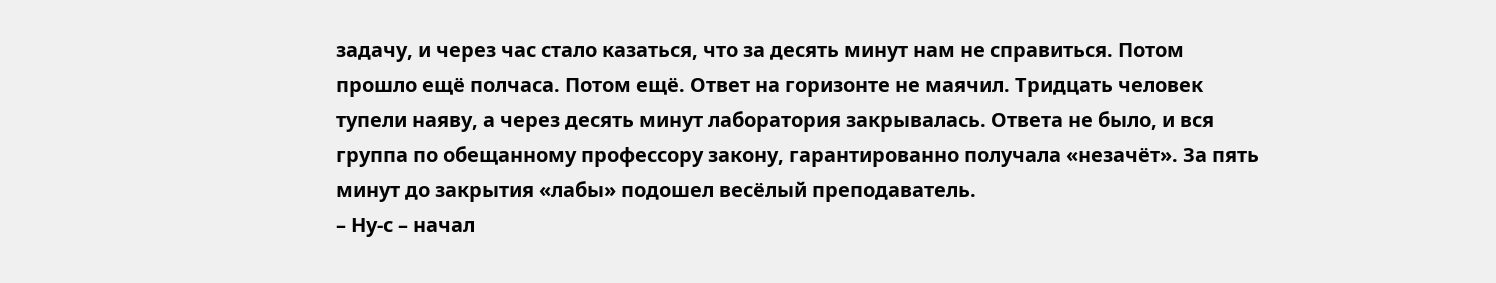задачу, и через час стало казаться, что за десять минут нам не справиться. Потом прошло ещё полчаса. Потом ещё. Ответ на горизонте не маячил. Тридцать человек тупели наяву, а через десять минут лаборатория закрывалась. Ответа не было, и вся группа по обещанному профессору закону, гарантированно получала «незачёт». За пять минут до закрытия «лабы» подошел весёлый преподаватель.
– Ну-с – начал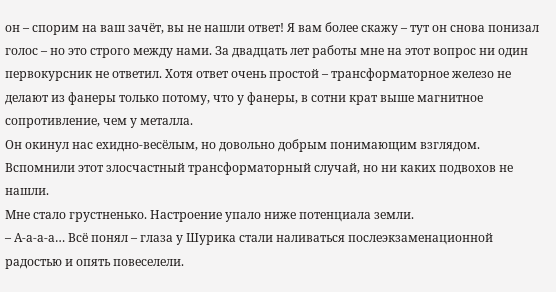он – спорим на ваш зачёт, вы не нашли ответ! Я вам более скажу – тут он снова понизал голос – но это строго между нами. За двадцать лет работы мне на этот вопрос ни один первокурсник не ответил. Хотя ответ очень простой – трансформаторное железо не делают из фанеры только потому, что у фанеры, в сотни крат выше магнитное сопротивление, чем у металла.
Он окинул нас ехидно-весёлым, но довольно добрым понимающим взглядом.
Вспомнили этот злосчастный трансформаторный случай, но ни каких подвохов не нашли.
Мне стало грустненько. Настроение упало ниже потенциала земли.
– А-а-а-а… Всё понял – глаза у Шурика стали наливаться послеэкзаменационной радостью и опять повеселели.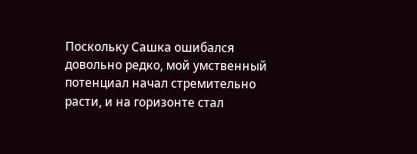Поскольку Сашка ошибался довольно редко, мой умственный потенциал начал стремительно расти, и на горизонте стал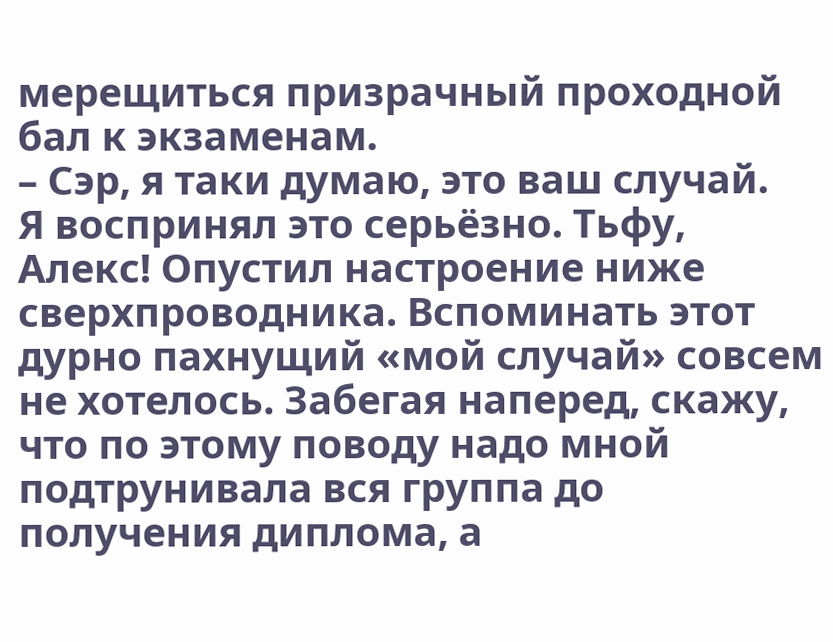мерещиться призрачный проходной бал к экзаменам.
– Сэр, я таки думаю, это ваш случай.
Я воспринял это серьёзно. Тьфу, Алекс! Опустил настроение ниже сверхпроводника. Вспоминать этот дурно пахнущий «мой случай» совсем не хотелось. Забегая наперед, скажу, что по этому поводу надо мной подтрунивала вся группа до получения диплома, а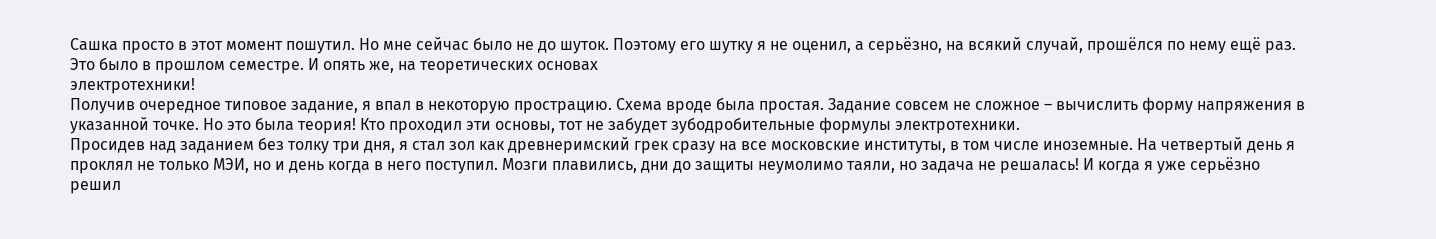Сашка просто в этот момент пошутил. Но мне сейчас было не до шуток. Поэтому его шутку я не оценил, а серьёзно, на всякий случай, прошёлся по нему ещё раз.
Это было в прошлом семестре. И опять же, на теоретических основах
электротехники!
Получив очередное типовое задание, я впал в некоторую прострацию. Схема вроде была простая. Задание совсем не сложное – вычислить форму напряжения в указанной точке. Но это была теория! Кто проходил эти основы, тот не забудет зубодробительные формулы электротехники.
Просидев над заданием без толку три дня, я стал зол как древнеримский грек сразу на все московские институты, в том числе иноземные. На четвертый день я проклял не только МЭИ, но и день когда в него поступил. Мозги плавились, дни до защиты неумолимо таяли, но задача не решалась! И когда я уже серьёзно решил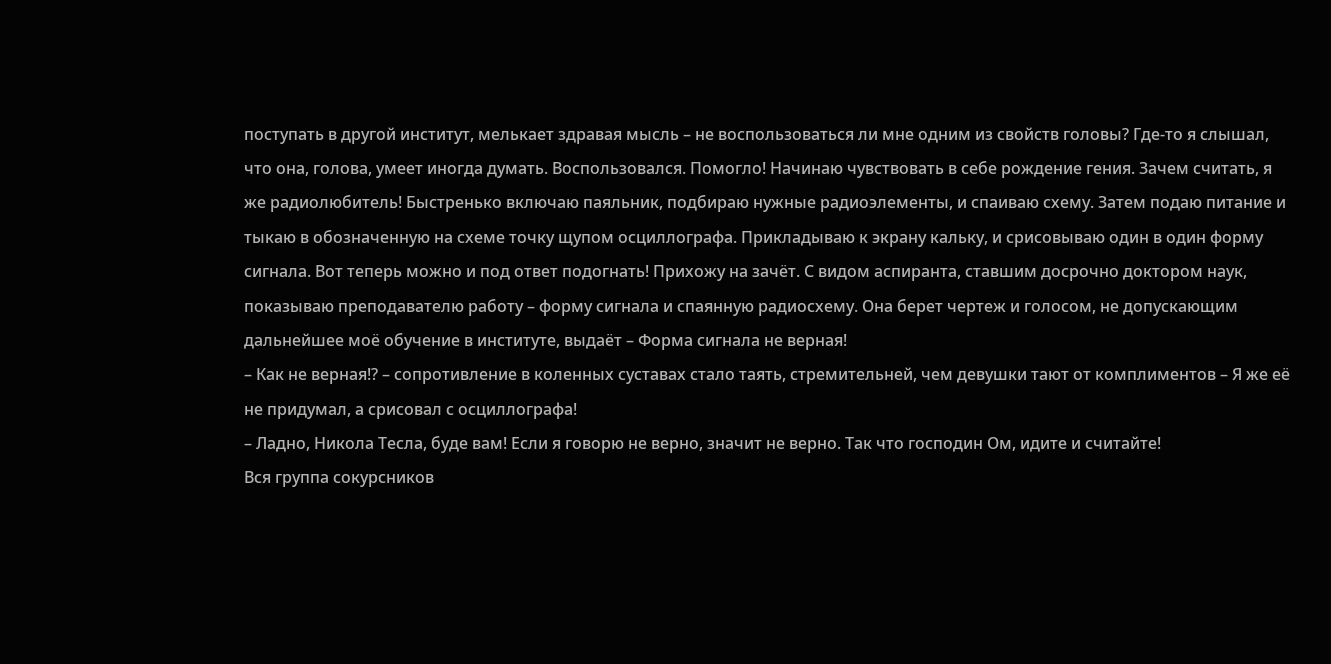поступать в другой институт, мелькает здравая мысль – не воспользоваться ли мне одним из свойств головы? Где-то я слышал, что она, голова, умеет иногда думать. Воспользовался. Помогло! Начинаю чувствовать в себе рождение гения. Зачем считать, я же радиолюбитель! Быстренько включаю паяльник, подбираю нужные радиоэлементы, и спаиваю схему. Затем подаю питание и тыкаю в обозначенную на схеме точку щупом осциллографа. Прикладываю к экрану кальку, и срисовываю один в один форму сигнала. Вот теперь можно и под ответ подогнать! Прихожу на зачёт. С видом аспиранта, ставшим досрочно доктором наук, показываю преподавателю работу – форму сигнала и спаянную радиосхему. Она берет чертеж и голосом, не допускающим дальнейшее моё обучение в институте, выдаёт – Форма сигнала не верная!
– Как не верная!? – сопротивление в коленных суставах стало таять, стремительней, чем девушки тают от комплиментов – Я же её не придумал, а срисовал с осциллографа!
– Ладно, Никола Тесла, буде вам! Если я говорю не верно, значит не верно. Так что господин Ом, идите и считайте!
Вся группа сокурсников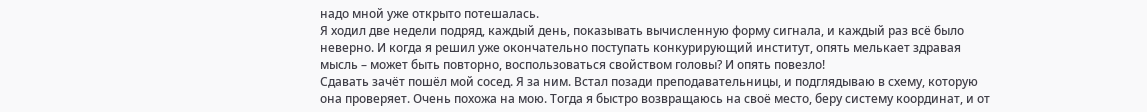надо мной уже открыто потешалась.
Я ходил две недели подряд, каждый день, показывать вычисленную форму сигнала, и каждый раз всё было неверно. И когда я решил уже окончательно поступать конкурирующий институт, опять мелькает здравая мысль – может быть повторно, воспользоваться свойством головы? И опять повезло!
Сдавать зачёт пошёл мой сосед. Я за ним. Встал позади преподавательницы, и подглядываю в схему, которую она проверяет. Очень похожа на мою. Тогда я быстро возвращаюсь на своё место, беру систему координат, и от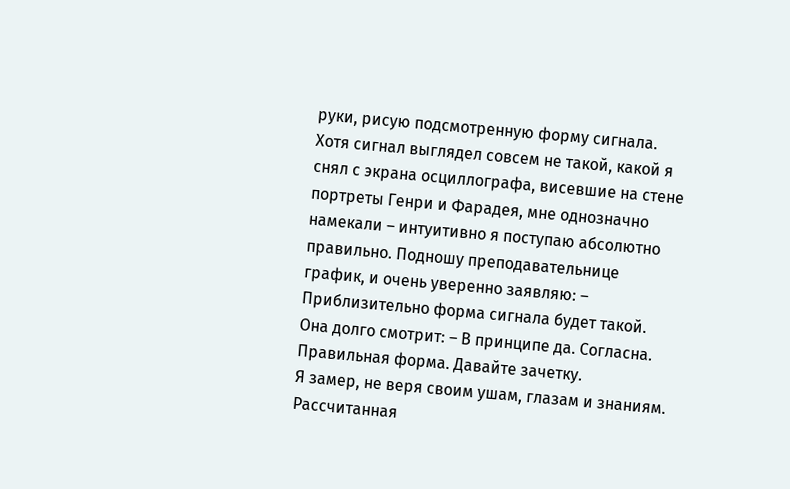руки, рисую подсмотренную форму сигнала. Хотя сигнал выглядел совсем не такой, какой я снял с экрана осциллографа, висевшие на стене портреты Генри и Фарадея, мне однозначно намекали – интуитивно я поступаю абсолютно правильно. Подношу преподавательнице график, и очень уверенно заявляю: – Приблизительно форма сигнала будет такой.
Она долго смотрит: – В принципе да. Согласна. Правильная форма. Давайте зачетку.
Я замер, не веря своим ушам, глазам и знаниям. Рассчитанная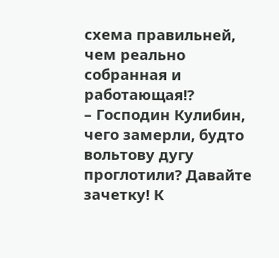схема правильней, чем реально собранная и работающая!?
– Господин Кулибин, чего замерли, будто вольтову дугу проглотили? Давайте зачетку! К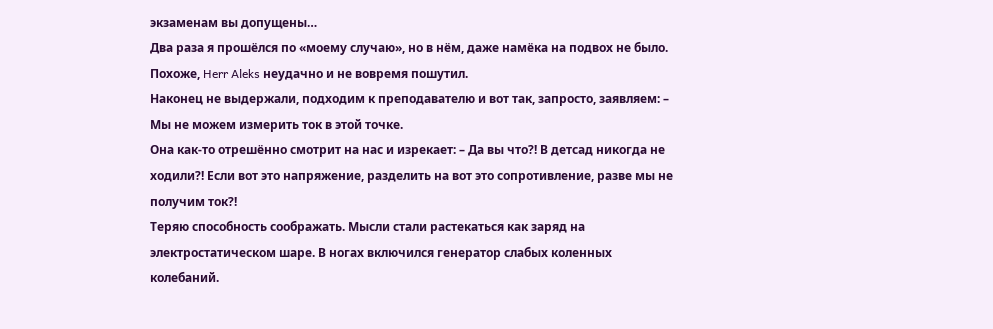экзаменам вы допущены…
Два раза я прошёлся по «моему случаю», но в нём, даже намёка на подвох не было. Похоже, Herr Aleks неудачно и не вовремя пошутил.
Наконец не выдержали, подходим к преподавателю и вот так, запросто, заявляем: – Мы не можем измерить ток в этой точке.
Она как-то отрешённо смотрит на нас и изрекает: – Да вы что?! В детсад никогда не ходили?! Если вот это напряжение, разделить на вот это сопротивление, разве мы не получим ток?!
Теряю способность соображать. Мысли стали растекаться как заряд на электростатическом шаре. В ногах включился генератор слабых коленных колебаний.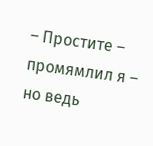– Простите – промямлил я – но ведь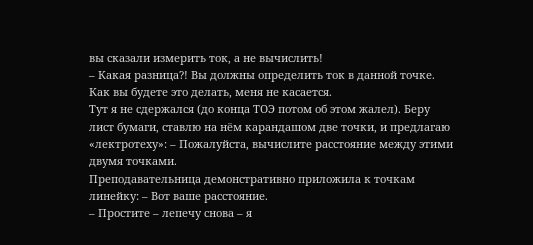вы сказали измерить ток, а не вычислить!
– Какая разница?! Вы должны определить ток в данной точке. Как вы будете это делать, меня не касается.
Тут я не сдержался (до конца ТОЭ потом об этом жалел). Беру лист бумаги, ставлю на нём карандашом две точки, и предлагаю «лектротеху»: – Пожалуйста, вычислите расстояние между этими двумя точками.
Преподавательница демонстративно приложила к точкам линейку: – Вот ваше расстояние.
– Простите – лепечу снова – я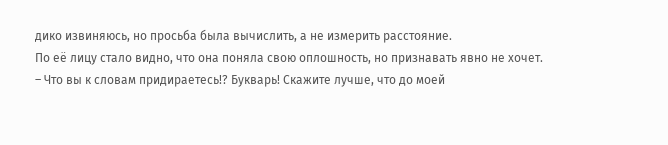дико извиняюсь, но просьба была вычислить, а не измерить расстояние.
По её лицу стало видно, что она поняла свою оплошность, но признавать явно не хочет.
– Что вы к словам придираетесь!? Букварь! Скажите лучше, что до моей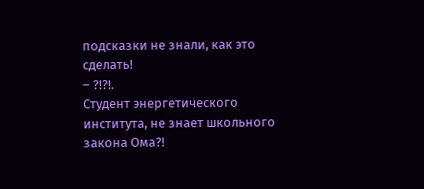подсказки не знали, как это сделать!
– ?!?!.
Студент энергетического института, не знает школьного закона Ома?!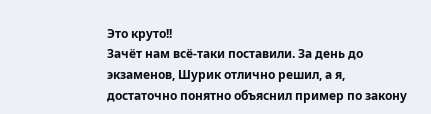Это круто!!
Зачёт нам всё-таки поставили. За день до экзаменов, Шурик отлично решил, а я, достаточно понятно объяснил пример по закону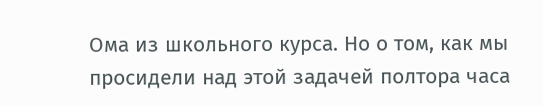Ома из школьного курса. Но о том, как мы просидели над этой задачей полтора часа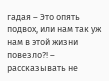гадая – Это опять подвох, или нам так уж нам в этой жизни повезло?! – рассказывать не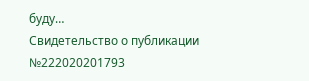буду…
Свидетельство о публикации №222020201793